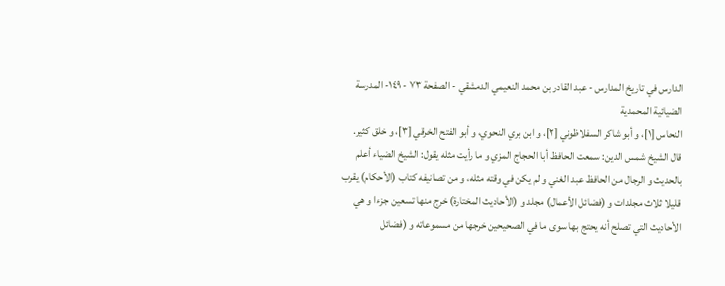الدارس في تاريخ المدارس - عبد القادر بن محمد النعيمي الدمشقي - الصفحة ٧٣ - ١٤٩- المدرسة الضيائية المحمدية
النحاس [١]، و أبو شاكر السفلاظوني [٢]، و ابن بري النحوي، و أبو الفتح الخرقي [٣]، و خلق كثير.
قال الشيخ شمس الدين: سمعت الحافظ أبا الحجاج المزي و ما رأيت مثله يقول: الشيخ الضياء أعلم بالحديث و الرجال من الحافظ عبد الغني و لم يكن في وقته مثله، و من تصانيفه كتاب (الأحكام) يقرب قليلا ثلاث مجلدات و (فضائل الأعمال) مجلد و (الأحاديث المختارة) خرج منها تسعين جزءا و هي الأحاديث التي تصلح أنه يحتج بها سوى ما في الصحيحين خرجها من مسموعاته و (فضائل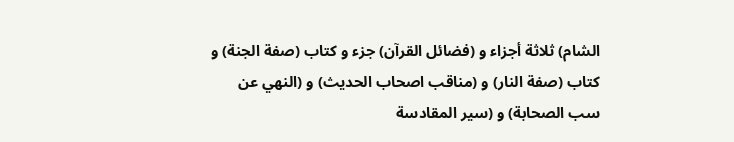الشام) ثلاثة أجزاء و (فضائل القرآن) جزء و كتاب (صفة الجنة) و كتاب (صفة النار) و (مناقب اصحاب الحديث) و (النهي عن سب الصحابة) و (سير المقادسة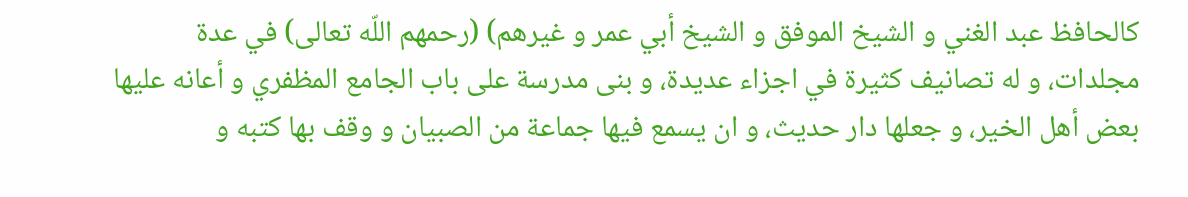كالحافظ عبد الغني و الشيخ الموفق و الشيخ أبي عمر و غيرهم) (رحمهم اللّه تعالى) في عدة مجلدات، و له تصانيف كثيرة في اجزاء عديدة، و بنى مدرسة على باب الجامع المظفري و أعانه عليها بعض أهل الخير، و جعلها دار حديث، و ان يسمع فيها جماعة من الصبيان و وقف بها كتبه و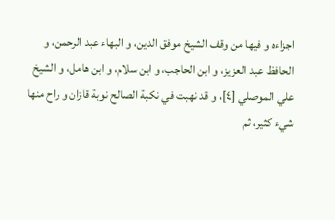اجزاءه و فيها من وقف الشيخ موفق الدين، و البهاء عبد الرحمن، و الحافظ عبد العزيز، و ابن الحاجب، و ابن سلام، و ابن هامل، و الشيخ علي الموصلي [٤]، و قد نهبت في نكبة الصالح نوبة قازان و راح منها شيء كثير، ثم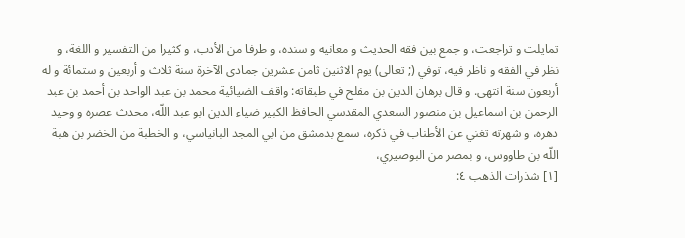تمايلت و تراجعت، و جمع بين فقه الحديث و معانيه و سنده، و طرفا من الأدب، و كثيرا من التفسير و اللغة، و نظر في الفقه و ناظر فيه، توفي (; تعالى) يوم الاثنين ثامن عشرين جمادى الآخرة سنة ثلاث و أربعين و ستمائة و له أربعون سنة انتهى. و قال برهان الدين بن مفلح في طبقاته: واقف الضيائية محمد بن عبد الواحد بن أحمد بن عبد الرحمن بن اسماعيل بن منصور السعدي المقدسي الحافظ الكبير ضياء الدين ابو عبد اللّه، محدث عصره و وحيد دهره، و شهرته تغني عن الأطناب في ذكره، سمع بدمشق من ابي المجد البانياسي، و الخطبة من الخضر بن هبة اللّه بن طاووس، و بمصر من البوصيري،
[١] شذرات الذهب ٤: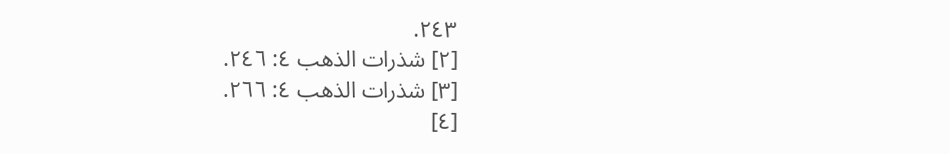٢٤٣.
[٢] شذرات الذهب ٤: ٢٤٦.
[٣] شذرات الذهب ٤: ٢٦٦.
[٤]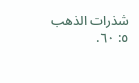شذرات الذهب ٥: ٦٠.